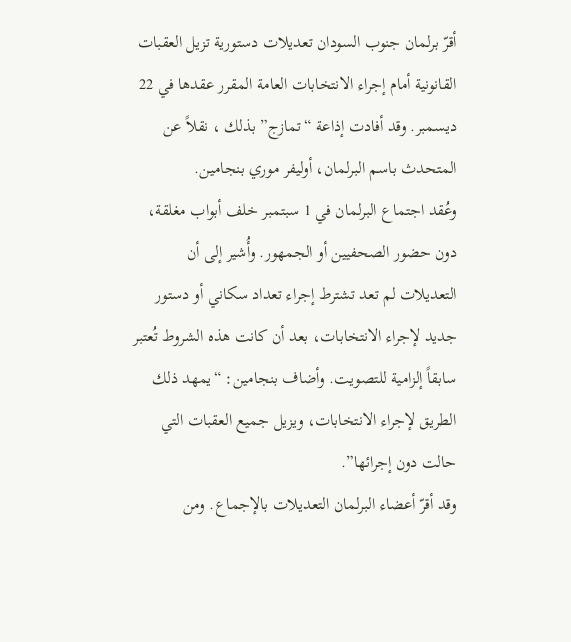أقرّ برلمان جنوب السودان تعديلات دستورية تزيل العقبات القانونية أمام إجراء الانتخابات العامة المقرر عقدها في 22 ديسمبر. وقد أفادت إذاعة “تمازج” بذلك ، نقلاً عن المتحدث باسم البرلمان، أوليفر موري بنجامين.
وعُقد اجتماع البرلمان في 1 سبتمبر خلف أبواب مغلقة، دون حضور الصحفيين أو الجمهور. وأُشير إلى أن التعديلات لم تعد تشترط إجراء تعداد سكاني أو دستور جديد لإجراء الانتخابات، بعد أن كانت هذه الشروط تُعتبر سابقاً إلزامية للتصويت. وأضاف بنجامين: “يمهد ذلك الطريق لإجراء الانتخابات، ويزيل جميع العقبات التي حالت دون إجرائها”.
وقد أقرّ أعضاء البرلمان التعديلات بالإجماع. ومن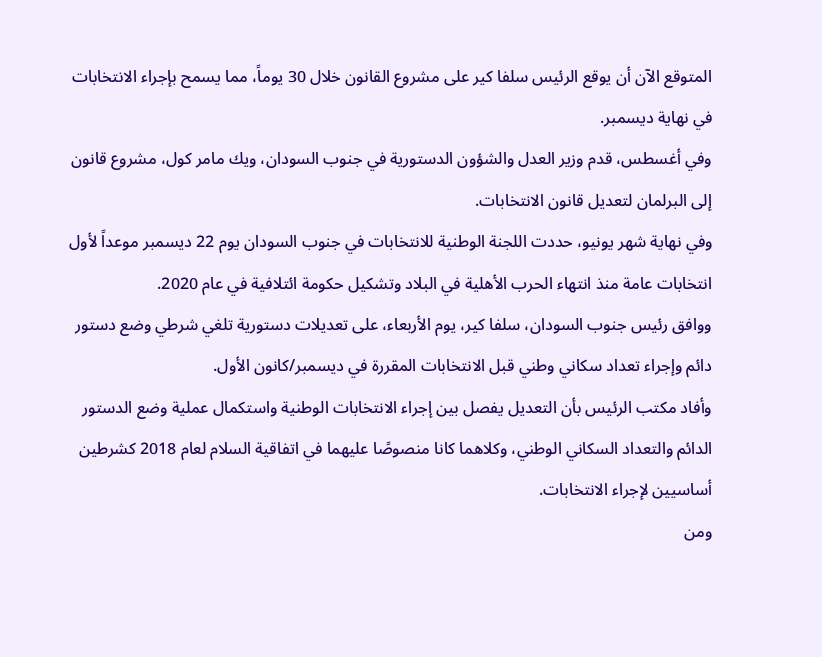المتوقع الآن أن يوقع الرئيس سلفا كير على مشروع القانون خلال 30 يوماً، مما يسمح بإجراء الانتخابات في نهاية ديسمبر.
وفي أغسطس، قدم وزير العدل والشؤون الدستورية في جنوب السودان، ويك مامر كول، مشروع قانون إلى البرلمان لتعديل قانون الانتخابات.
وفي نهاية شهر يونيو، حددت اللجنة الوطنية للانتخابات في جنوب السودان يوم 22 ديسمبر موعداً لأول انتخابات عامة منذ انتهاء الحرب الأهلية في البلاد وتشكيل حكومة ائتلافية في عام 2020.
ووافق رئيس جنوب السودان، سلفا كير، يوم الأربعاء، على تعديلات دستورية تلغي شرطي وضع دستور دائم وإجراء تعداد سكاني وطني قبل الانتخابات المقررة في ديسمبر/كانون الأول.
وأفاد مكتب الرئيس بأن التعديل يفصل بين إجراء الانتخابات الوطنية واستكمال عملية وضع الدستور الدائم والتعداد السكاني الوطني، وكلاهما كانا منصوصًا عليهما في اتفاقية السلام لعام 2018 كشرطين أساسيين لإجراء الانتخابات.
ومن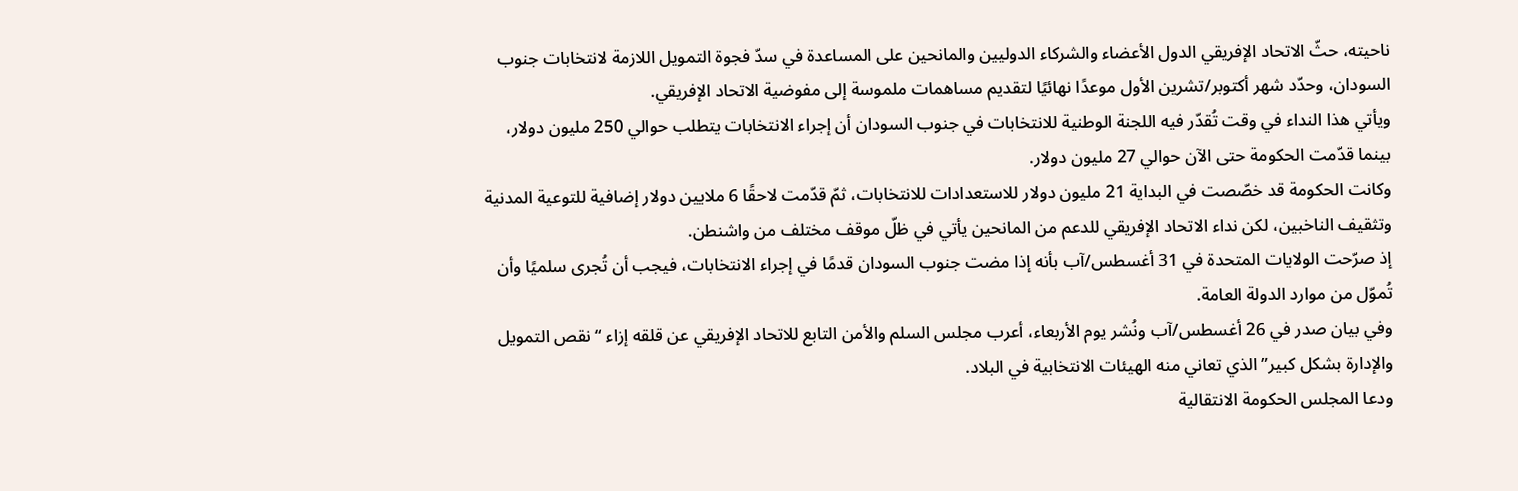ناحيته، حثّ الاتحاد الإفريقي الدول الأعضاء والشركاء الدوليين والمانحين على المساعدة في سدّ فجوة التمويل اللازمة لانتخابات جنوب السودان، وحدّد شهر أكتوبر/تشرين الأول موعدًا نهائيًا لتقديم مساهمات ملموسة إلى مفوضية الاتحاد الإفريقي.
ويأتي هذا النداء في وقت تُقدّر فيه اللجنة الوطنية للانتخابات في جنوب السودان أن إجراء الانتخابات يتطلب حوالي 250 مليون دولار، بينما قدّمت الحكومة حتى الآن حوالي 27 مليون دولار.
وكانت الحكومة قد خصّصت في البداية 21 مليون دولار للاستعدادات للانتخابات، ثمّ قدّمت لاحقًا 6 ملايين دولار إضافية للتوعية المدنية وتثقيف الناخبين، لكن نداء الاتحاد الإفريقي للدعم من المانحين يأتي في ظلّ موقف مختلف من واشنطن.
إذ صرّحت الولايات المتحدة في 31 أغسطس/آب بأنه إذا مضت جنوب السودان قدمًا في إجراء الانتخابات، فيجب أن تُجرى سلميًا وأن تُموّل من موارد الدولة العامة.
وفي بيان صدر في 26 أغسطس/آب ونُشر يوم الأربعاء، أعرب مجلس السلم والأمن التابع للاتحاد الإفريقي عن قلقه إزاء “نقص التمويل والإدارة بشكل كبير” الذي تعاني منه الهيئات الانتخابية في البلاد.
ودعا المجلس الحكومة الانتقالية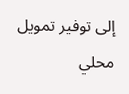إلى توفير تمويل محلي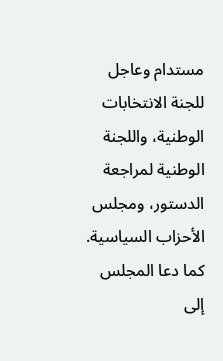مستدام وعاجل للجنة الانتخابات الوطنية، واللجنة الوطنية لمراجعة الدستور، ومجلس الأحزاب السياسية.
كما دعا المجلس إلى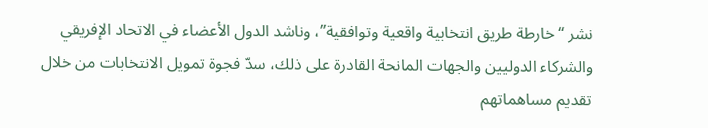نشر “خارطة طريق انتخابية واقعية وتوافقية”، وناشد الدول الأعضاء في الاتحاد الإفريقي والشركاء الدوليين والجهات المانحة القادرة على ذلك، سدّ فجوة تمويل الانتخابات من خلال تقديم مساهماتهم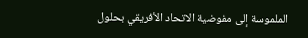الملموسة إلى مفوضية الاتحاد الأفريقي بحلول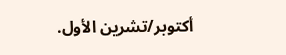أكتوبر/تشرين الأول.